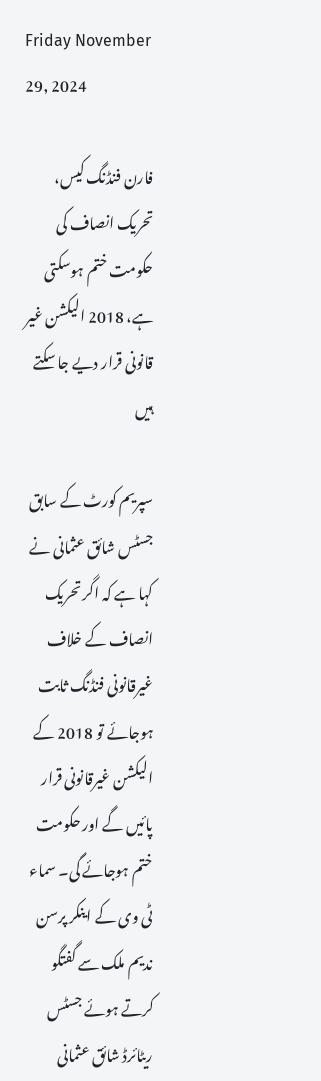Friday November 29, 2024

فارن فنڈنگ کیس، تحریک انصاف کی حکومت ختم ہوسکتی ہے، 2018 الیکشن غیر قانونی قرار دیے جا سکتے ہیں

سپریم کورٹ کے سابق جسٹس شائق عثمانی نے کہا ہے کہ اگر تحریک انصاف کے خلاف غیرقانونی فنڈنگ ثابت ہوجائے تو 2018 کے الیکشن غیرقانونی قرار پائیں گے اور حکومت ختم ہوجائے گی۔ سماء ٹی وی کے اینکر پرسن ندیم ملک سے گفتگو کرتے ہوئے جسٹس ریٹائرڈ شائق عثمانی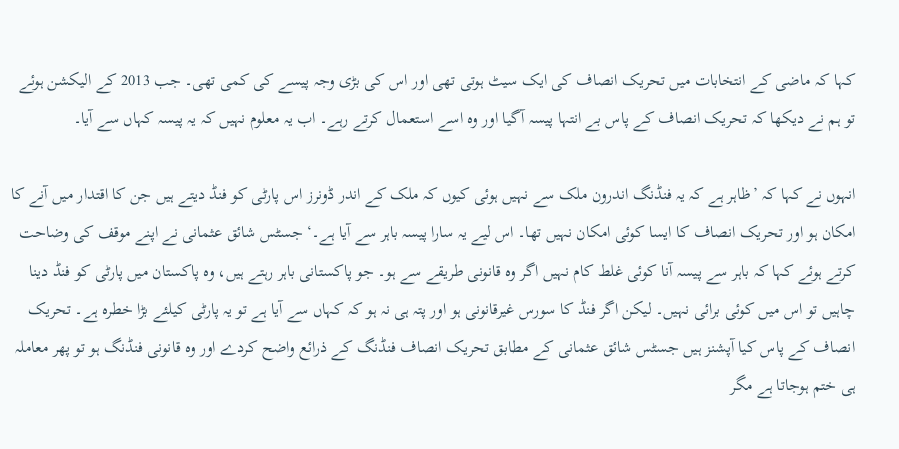کہا کہ ماضی کے انتخابات میں تحریک انصاف کی ایک سیٹ ہوتی تھی اور اس کی بڑی وجہ پیسے کی کمی تھی۔ جب 2013 کے الیکشن ہوئے تو ہم نے دیکھا کہ تحریک انصاف کے پاس بے انتہا پیسہ آگیا اور وہ اسے استعمال کرتے رہے۔ اب یہ معلوم نہیں کہ یہ پیسہ کہاں سے آیا۔

انہوں نے کہا کہ ’ظاہر ہے کہ یہ فنڈنگ اندرون ملک سے نہیں ہوئی کیوں کہ ملک کے اندر ڈونرز اس پارٹی کو فنڈ دیتے ہیں جن کا اقتدار میں آنے کا امکان ہو اور تحریک انصاف کا ایسا کوئی امکان نہیں تھا۔ اس لیے یہ سارا پیسہ باہر سے آیا ہے۔‘ جسٹس شائق عثمانی نے اپنے موقف کی وضاحت کرتے ہوئے کہا کہ باہر سے پیسہ آنا کوئی غلط کام نہیں اگر وہ قانونی طریقے سے ہو۔ جو پاکستانی باہر رہتے ہیں، وہ پاکستان میں پارٹی کو فنڈ دینا چاہیں تو اس میں کوئی برائی نہیں۔ لیکن اگر فنڈ کا سورس غیرقانونی ہو اور پتہ ہی نہ ہو کہ کہاں سے آیا ہے تو یہ پارٹی کیلئے بڑا خطرہ ہے۔ تحریک انصاف کے پاس کیا آپشنز ہیں جسٹس شائق عثمانی کے مطابق تحریک انصاف فنڈنگ کے ذرائع واضح کردے اور وہ قانونی فنڈنگ ہو تو پھر معاملہ ہی ختم ہوجاتا ہے مگر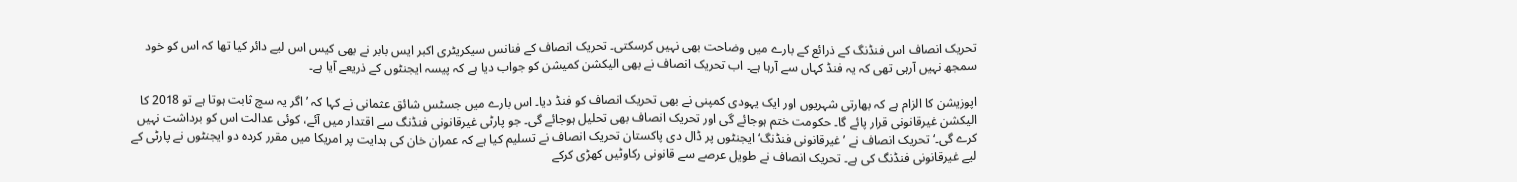تحریک انصاف اس فنڈنگ کے ذرائع کے بارے میں وضاحت بھی نہیں کرسکتی۔ تحریک انصاف کے فنانس سیکریٹری اکبر ایس بابر نے بھی کیس اس لیے دائر کیا تھا کہ اس کو خود سمجھ نہیں آرہی تھی کہ یہ فنڈ کہاں سے آرہا ہے۔ اب تحریک انصاف نے بھی الیکشن کمیشن کو جواب دیا ہے کہ پیسہ ایجنٹوں کے ذریعے آیا ہے۔

اپوزیشن کا الزام ہے کہ بھارتی شہریوں اور ایک یہودی کمپنی نے بھی تحریک انصاف کو فنڈ دیا۔ اس بارے میں جسٹس شائق عثمانی نے کہا کہ ’اگر یہ سچ ثابت ہوتا ہے تو 2018 کا الیکشن غیرقانونی قرار پائے گا۔ حکومت ختم ہوجائے گی اور تحریک انصاف بھی تحلیل ہوجائے گی۔ جو پارٹی غیرقانونی فنڈنگ سے اقتدار میں آئے، کوئی عدالت اس کو برداشت نہیں کرے گی۔‘ تحریک انصاف نے ’غیرقانونی فنڈنگ‘ ایجنٹوں پر ڈال دی پاکستان تحریک انصاف نے تسلیم کیا ہے کہ عمران خان کی ہدایت پر امریکا میں مقرر کردہ دو ایجنٹوں نے پارٹی کے لیے غیرقانونی فنڈنگ کی ہے۔ تحریک انصاف نے طویل عرصے سے قانونی رکاوٹیں کھڑی کرکے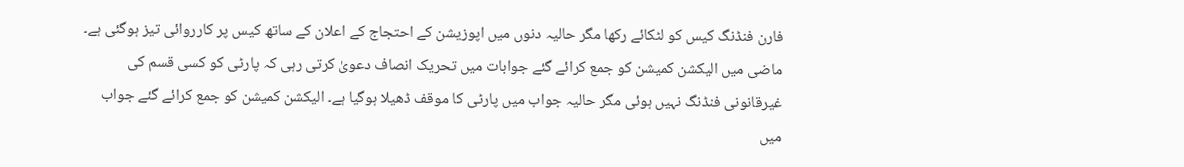فارن فنڈنگ کیس کو لٹکائے رکھا مگر حالیہ دنوں میں اپوزیشن کے احتجاج کے اعلان کے ساتھ کیس پر کارروائی تیز ہوگئی ہے۔ ماضی میں الیکشن کمیشن کو جمع کرائے گئے جوابات میں تحریک انصاف دعویٰ کرتی رہی کہ پارٹی کو کسی قسم کی غیرقانونی فنڈنگ نہیں ہوئی مگر حالیہ جواب میں پارٹی کا موقف ڈھیلا ہوگیا ہے۔ الیکشن کمیشن کو جمع کرائے گئے جواب میں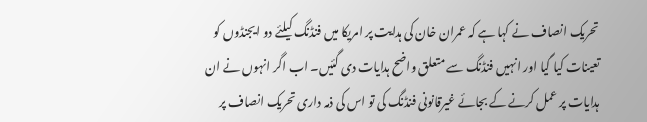تحریک انصاف نے کہا ہے کہ عمران خان کی ہدایت پر امریکا میں فنڈنگ کیلئے دو ایجنڈوں کو تعینات کیا گیا اور انہیں فنڈنگ سے متعلق واضح ہدایات دی گئیں۔ اب اگر انہوں نے ان ہدایات پر عمل کرنے کے بجائے غیرقانونی فنڈنگ کی تو اس کی ذمہ داری تحریک انصاف پر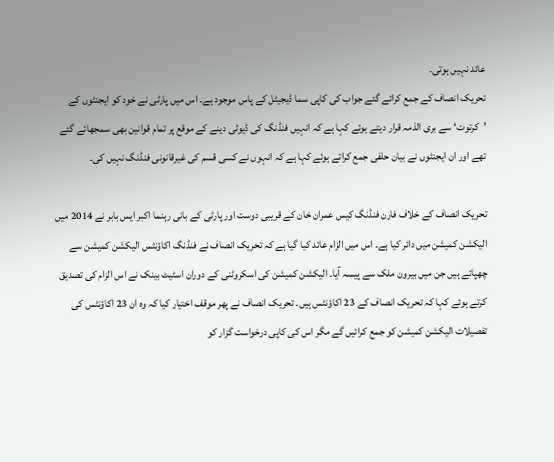عائد نہیں ہوتی۔
تحریک انصاف کے جمع کرائے گئے جواب کی کاپی سما ڈیجیٹل کے پاس موجود ہے۔ اس میں پارٹی نے خود کو ایجنٹوں کے ’کرتوت‘ سے بری الذمہ قرار دیتے ہوئے کہا ہے کہ انہیں فنڈنگ کی ڈیوٹی دینے کے موقع پر تمام قوانین بھی سمجھائے گئے تھے اور ان ایجنٹوں نے بیان حلفی جمع کراتے ہوئے کہا ہے کہ انہوں نے کسی قسم کی غیرقانونی فنڈنگ نہیں کی۔

تحریک انصاف کے خلاف فارن فنڈنگ کیس عمران خان کے قریبی دوست اور پارٹی کے بانی رہنما اکبر ایس بابر نے 2014 میں الیکشن کمیشن میں دائر کیا ہے۔ اس میں الزام عائد کیا گیا ہے کہ تحریک انصاف نے فنڈنگ اکاؤنٹس الیکشن کمیشن سے چھپائے ہیں جن میں بیرون ملک سے پیسہ آیا۔ الیکشن کمیشن کی اسکروٹنی کے دوران اسٹیٹ بینک نے اس الزام کی تصدیق کرتے ہوئے کہا کہ تحریک انصاف کے 23 اکاؤنٹس ہیں۔ تحریک انصاف نے پھر موقف اختیار کیا کہ وہ ان 23 اکاؤنٹس کی تفصیلات الیکشن کمیشن کو جمع کرائیں گے مگر اس کی کاپی درخواست گزار کو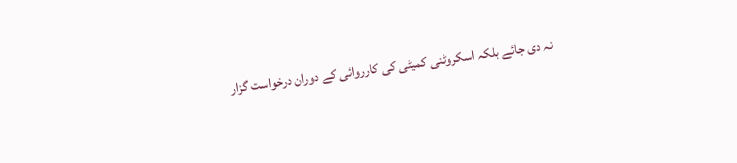نہ دی جائے بلکہ اسکروٹنی کمیٹی کی کارروائی کے دوران درخواست گزار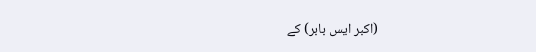(اکبر ایس بابر) کے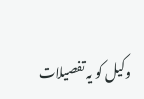وکیل کو یہ تفصیلات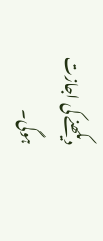دیکھنے کی اجازت ہوگی۔